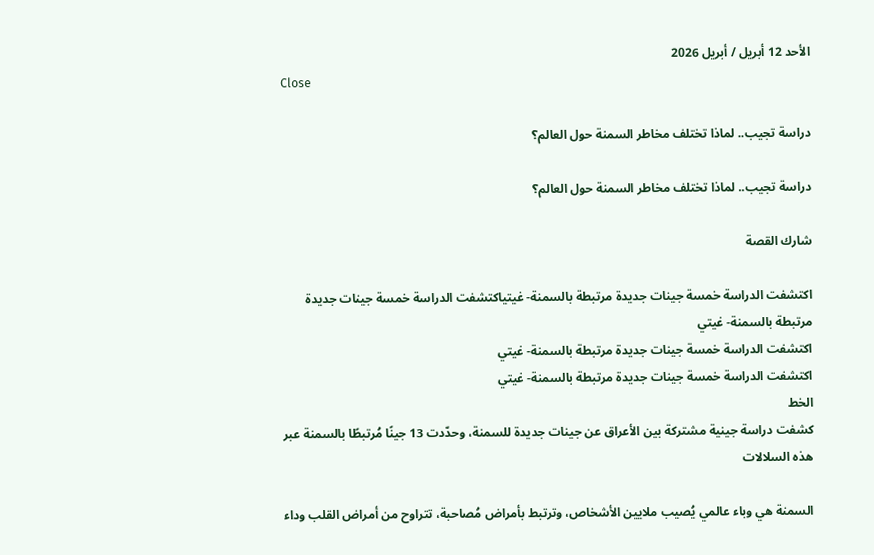الأحد 12 أبريل / أبريل 2026
Close

دراسة تجيب.. لماذا تختلف مخاطر السمنة حول العالم؟

دراسة تجيب.. لماذا تختلف مخاطر السمنة حول العالم؟

شارك القصة

اكتشفت الدراسة خمسة جينات جديدة مرتبطة بالسمنة- غيتياكتشفت الدراسة خمسة جينات جديدة مرتبطة بالسمنة- غيتي
اكتشفت الدراسة خمسة جينات جديدة مرتبطة بالسمنة- غيتي
اكتشفت الدراسة خمسة جينات جديدة مرتبطة بالسمنة- غيتي
الخط
كشفت دراسة جينية مشتركة بين الأعراق عن جينات جديدة للسمنة، وحدّدت 13 جينًا مُرتبطًا بالسمنة عبر هذه السلالات

السمنة هي وباء عالمي يُصيب ملايين الأشخاص، وترتبط بأمراض مُصاحبة، تتراوح من أمراض القلب وداء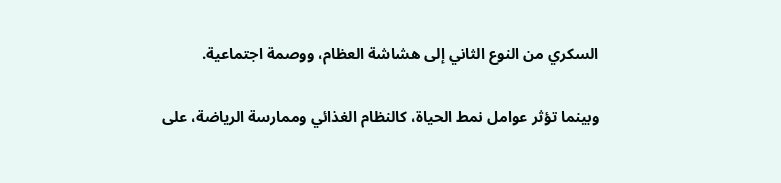السكري من النوع الثاني إلى هشاشة العظام، ووصمة اجتماعية.

وبينما تؤثر عوامل نمط الحياة، كالنظام الغذائي وممارسة الرياضة، على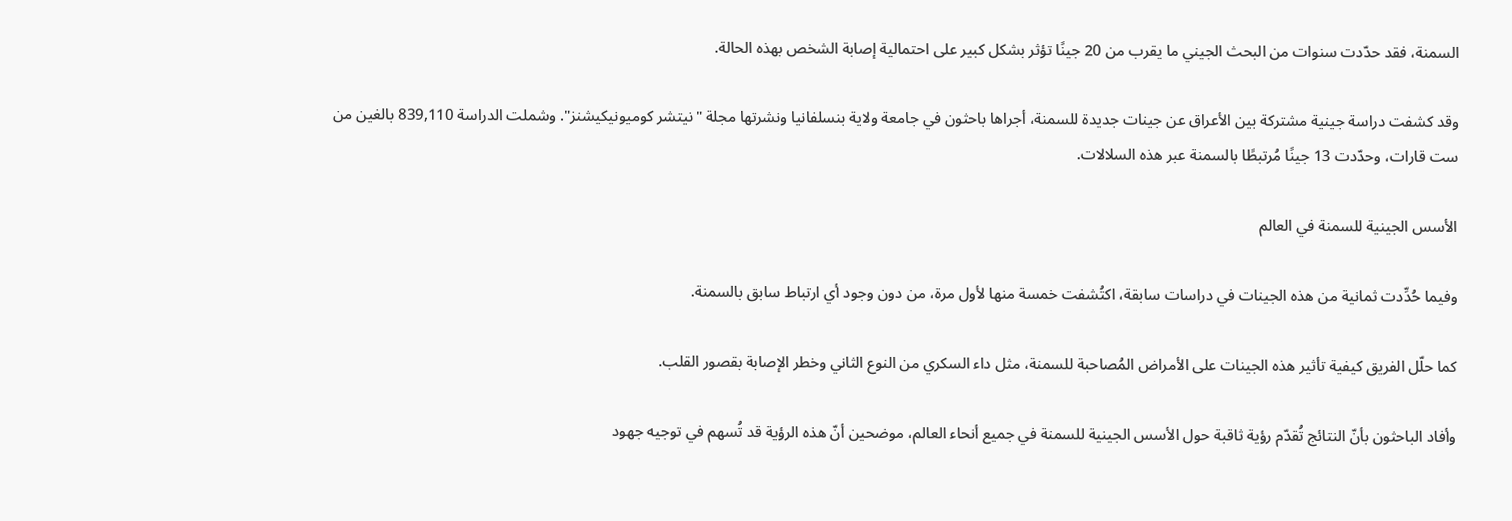السمنة، فقد حدّدت سنوات من البحث الجيني ما يقرب من 20 جينًا تؤثر بشكل كبير على احتمالية إصابة الشخص بهذه الحالة.

وقد كشفت دراسة جينية مشتركة بين الأعراق عن جينات جديدة للسمنة، أجراها باحثون في جامعة ولاية بنسلفانيا ونشرتها مجلة "نيتشر كوميونيكيشنز". وشملت الدراسة 839,110 بالغين من ست قارات، وحدّدت 13 جينًا مُرتبطًا بالسمنة عبر هذه السلالات.

الأسس الجينية للسمنة في العالم

وفيما حُدِّدت ثمانية من هذه الجينات في دراسات سابقة، اكتُشفت خمسة منها لأول مرة، من دون وجود أي ارتباط سابق بالسمنة.

كما حلّل الفريق كيفية تأثير هذه الجينات على الأمراض المُصاحبة للسمنة، مثل داء السكري من النوع الثاني وخطر الإصابة بقصور القلب.

وأفاد الباحثون بأنّ النتائج تُقدّم رؤية ثاقبة حول الأسس الجينية للسمنة في جميع أنحاء العالم، موضحين أنّ هذه الرؤية قد تُسهم في توجيه جهود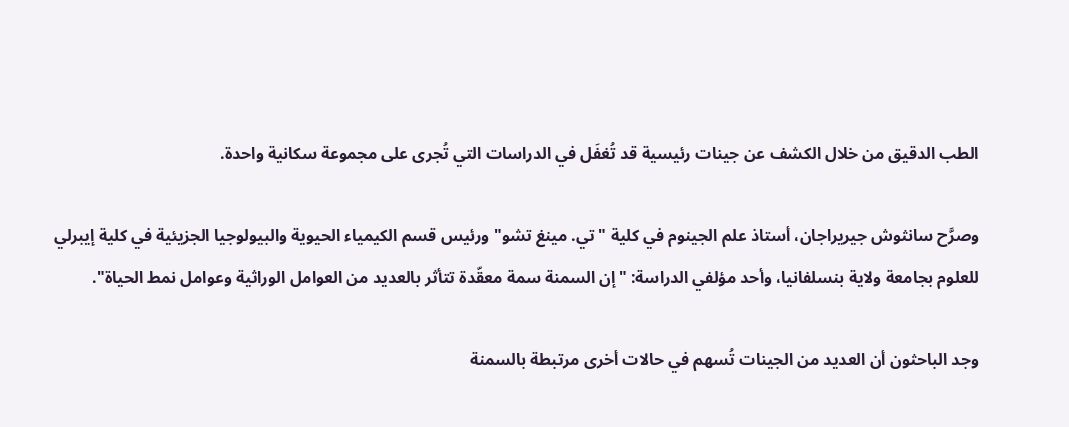الطب الدقيق من خلال الكشف عن جينات رئيسية قد تُغفَل في الدراسات التي تُجرى على مجموعة سكانية واحدة.

وصرَّح سانثوش جيريراجان، أستاذ علم الجينوم في كلية "تي. مينغ تشو" ورئيس قسم الكيمياء الحيوية والبيولوجيا الجزيئية في كلية إيبرلي للعلوم بجامعة ولاية بنسلفانيا، وأحد مؤلفي الدراسة: "إن السمنة سمة معقّدة تتأثر بالعديد من العوامل الوراثية وعوامل نمط الحياة".

وجد الباحثون أن العديد من الجينات تُسهم في حالات أخرى مرتبطة بالسمنة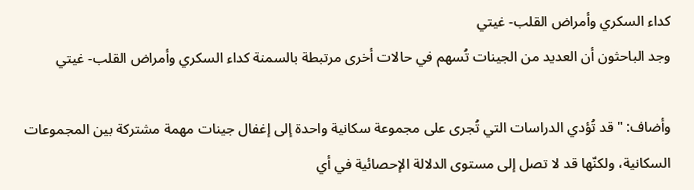كداء السكري وأمراض القلب- غيتي
وجد الباحثون أن العديد من الجينات تُسهم في حالات أخرى مرتبطة بالسمنة كداء السكري وأمراض القلب- غيتي

وأضاف: "قد تُؤدي الدراسات التي تُجرى على مجموعة سكانية واحدة إلى إغفال جينات مهمة مشتركة بين المجموعات السكانية، ولكنّها قد لا تصل إلى مستوى الدلالة الإحصائية في أي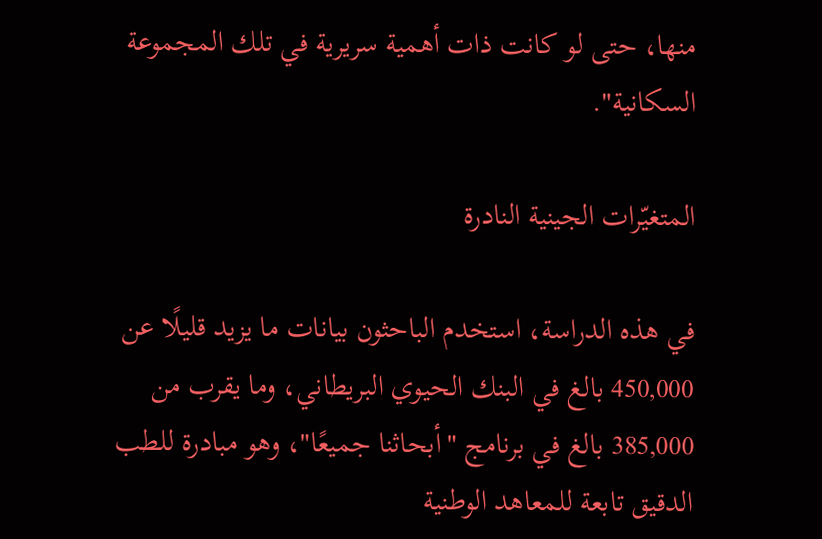منها، حتى لو كانت ذات أهمية سريرية في تلك المجموعة السكانية".

المتغيّرات الجينية النادرة

في هذه الدراسة، استخدم الباحثون بيانات ما يزيد قليلًا عن 450,000 بالغ في البنك الحيوي البريطاني، وما يقرب من 385,000 بالغ في برنامج "أبحاثنا جميعًا"، وهو مبادرة للطب الدقيق تابعة للمعاهد الوطنية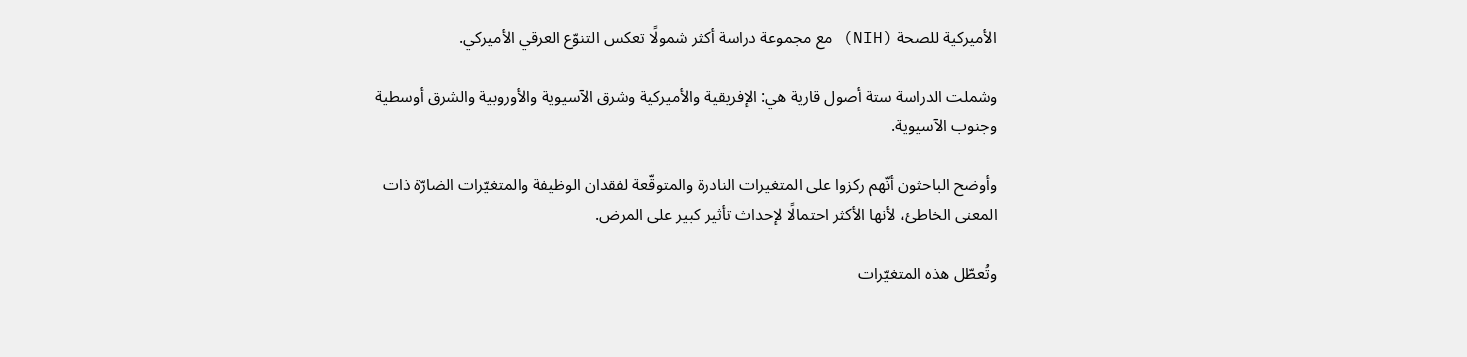الأميركية للصحة (NIH) مع مجموعة دراسة أكثر شمولًا تعكس التنوّع العرقي الأميركي.

وشملت الدراسة ستة أصول قارية هي: الإفريقية والأميركية وشرق الآسيوية والأوروبية والشرق أوسطية وجنوب الآسيوية.

وأوضح الباحثون أنّهم ركزوا على المتغيرات النادرة والمتوقّعة لفقدان الوظيفة والمتغيّرات الضارّة ذات المعنى الخاطئ، لأنها الأكثر احتمالًا لإحداث تأثير كبير على المرض.

وتُعطّل هذه المتغيّرات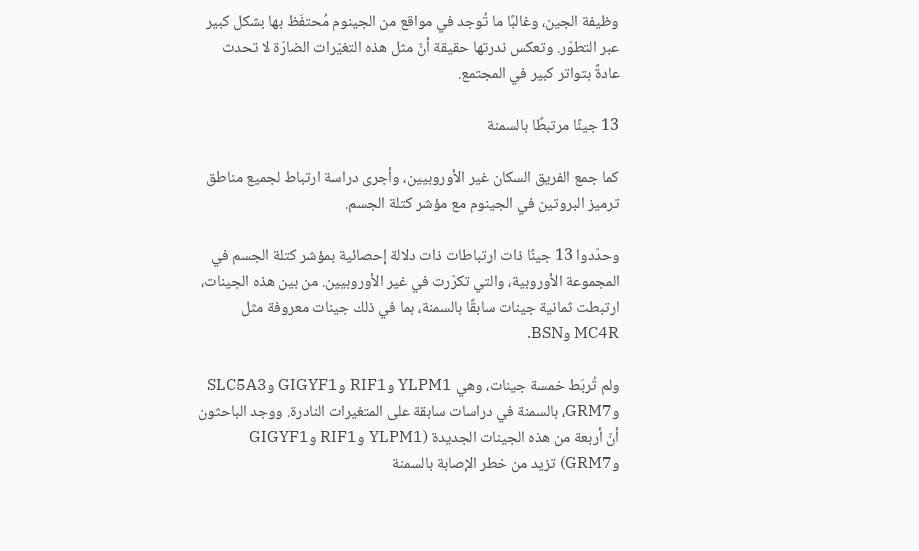وظيفة الجين، وغالبًا ما تُوجد في مواقع من الجينوم مُحتفَظ بها بشكل كبير عبر التطوّر. وتعكس ندرتها حقيقة أنّ مثل هذه التغيّرات الضارّة لا تحدث عادةً بتواتر كبير في المجتمع.

13 جينًا مرتبطًا بالسمنة

كما جمع الفريق السكان غير الأوروبيين، وأجرى دراسة ارتباط لجميع مناطق ترميز البروتين في الجينوم مع مؤشر كتلة الجسم.

وحدّدوا 13 جينًا ذات ارتباطات ذات دلالة إحصائية بمؤشر كتلة الجسم في المجموعة الأوروبية، والتي تكرّرت في غير الأوروبيين. من بين هذه الجينات، ارتبطت ثمانية جينات سابقًا بالسمنة، بما في ذلك جينات معروفة مثل MC4R وBSN.

ولم تُربَط خمسة جينات، وهي YLPM1 وRIF1 وGIGYF1 وSLC5A3 وGRM7، بالسمنة في دراسات سابقة على المتغيرات النادرة. ووجد الباحثون أنّ أربعة من هذه الجينات الجديدة (YLPM1 وRIF1 وGIGYF1 وGRM7) تزيد من خطر الإصابة بالسمنة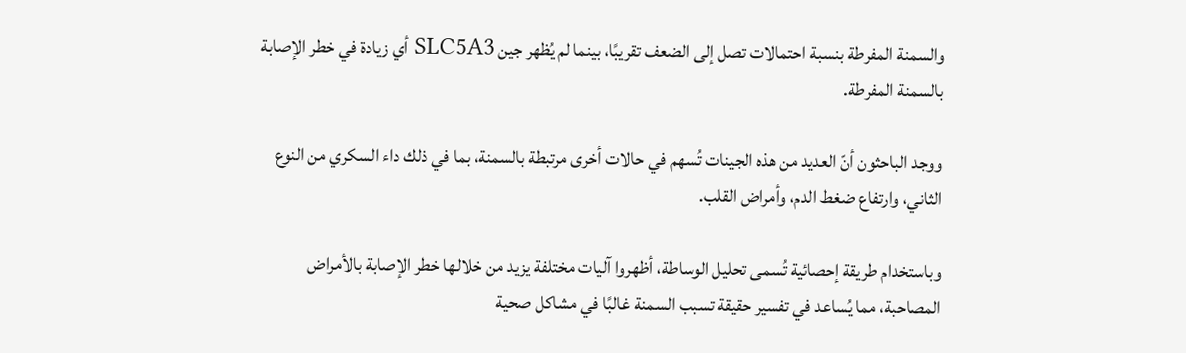والسمنة المفرطة بنسبة احتمالات تصل إلى الضعف تقريبًا، بينما لم يُظهر جين SLC5A3 أي زيادة في خطر الإصابة بالسمنة المفرطة.

ووجد الباحثون أنّ العديد من هذه الجينات تُسهم في حالات أخرى مرتبطة بالسمنة، بما في ذلك داء السكري من النوع الثاني، وارتفاع ضغط الدم، وأمراض القلب.

وباستخدام طريقة إحصائية تُسمى تحليل الوساطة، أظهروا آليات مختلفة يزيد من خلالها خطر الإصابة بالأمراض المصاحبة، مما يُساعد في تفسير حقيقة تسبب السمنة غالبًا في مشاكل صحية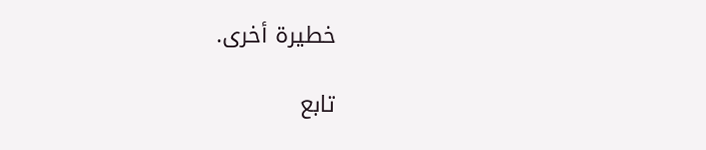خطيرة أخرى.

تابع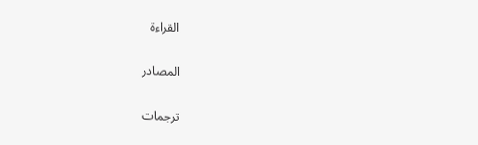القراءة

المصادر

ترجمات